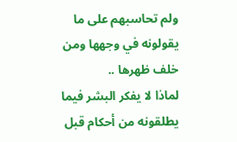ولم تحاسبهم على ما يقولونه في وجهها ومن خلف ظهرها ..
لماذا لا يفكر البشر فيما يطلقونه من أحكام قبل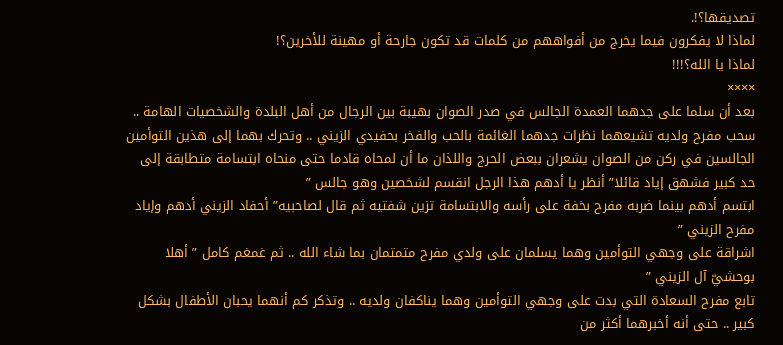تصديقها؟!.
لماذا لا يفكرون فيما يخرج من أفواههم من كلمات قد تكون جارحة أو مهينة للأخرين؟!
لماذا يا الله؟!!!
××××
بعد أن سلما على جدهما العمدة الجالس في صدر الصوان بهيبة بين الرجال من أهل البلدة والشخصيات الهامة .. سحب مفرح ولديه تشيعهما نظرات جدهما الغائمة بالحب والفخر بحفيدي الزيني .. وتحرك بهما إلى هذين التوأمين الجالسين في ركن من الصوان يشعران ببعض الحرج واللذان ما أن لمحاه قادما حتى منحاه ابتسامة متطابقة إلى حد كبير فشهق إياد قائلا” أنظر يا أدهم هذا الرجل انقسم لشخصين وهو جالس ”
ابتسم أدهم بينما ضربه مفرح بخفة على رأسه والابتسامة تزين شفتيه ثم قال لصاحبيه” أحفاد الزيني أدهم وإياد مفرح الزيني ”
اشراقة على وجهي التوأمين وهما يسلمان على ولدي مفرح متمتمان بما شاء الله .. ثم غمغم كامل ” أهلا بوحشيّ آل الزيني ”
تابع مفرح السعادة التي بدت على وجهي التوأمين وهما يناكفان ولديه .. وتذكر كم أنهما يحبان الأطفال بشكل كبير .. حتى أنه أخبرهما أكثر من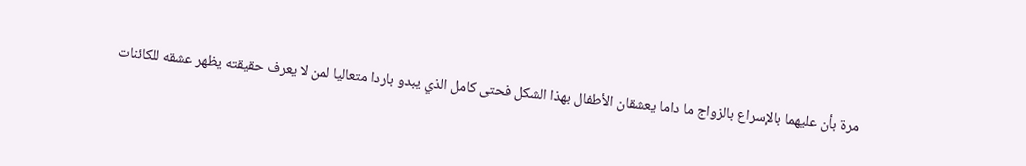مرة بأن عليهما بالإسراع بالزواج ما داما يعشقان الأطفال بهذا الشكل فحتى كامل الذي يبدو باردا متعاليا لمن لا يعرف حقيقته يظهر عشقه للكائنات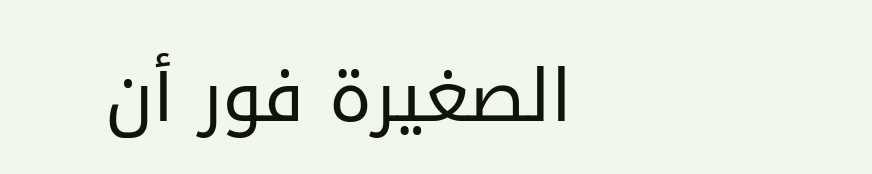الصغيرة فور أن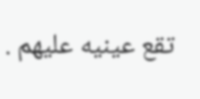تقع عينيه عليهم .